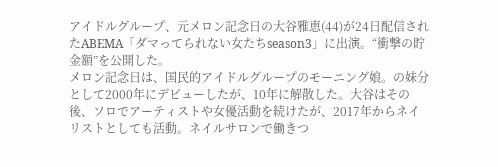アイドルグループ、元メロン記念日の大谷雅恵(44)が24日配信されたABEMA「ダマってられない女たちseason3」に出演。“衝撃の貯金額”を公開した。
メロン記念日は、国民的アイドルグループのモーニング娘。の妹分として2000年にデビューしたが、10年に解散した。大谷はその後、ソロでアーティストや女優活動を続けたが、2017年からネイリストとしても活動。ネイルサロンで働きつ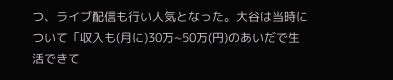つ、ライブ配信も行い人気となった。大谷は当時について「収入も(月に)30万~50万(円)のあいだで生活できて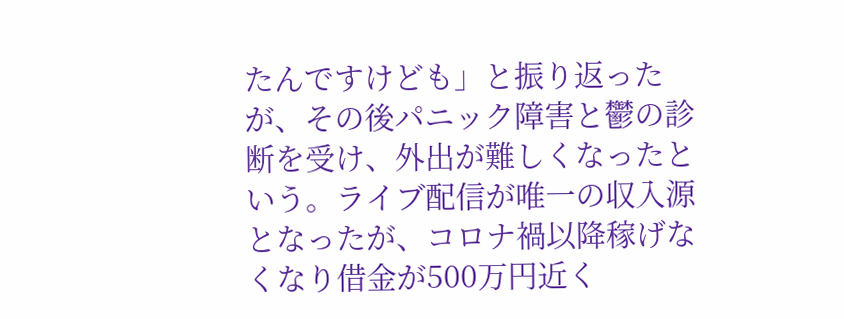たんですけども」と振り返ったが、その後パニック障害と鬱の診断を受け、外出が難しくなったという。ライブ配信が唯一の収入源となったが、コロナ禍以降稼げなくなり借金が500万円近く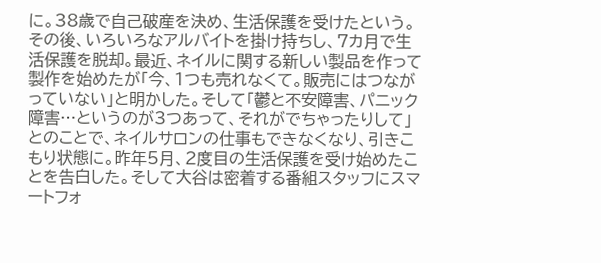に。38歳で自己破産を決め、生活保護を受けたという。
その後、いろいろなアルバイトを掛け持ちし、7カ月で生活保護を脱却。最近、ネイルに関する新しい製品を作って製作を始めたが「今、1つも売れなくて。販売にはつながっていない」と明かした。そして「鬱と不安障害、パニック障害…というのが3つあって、それがでちゃったりして」とのことで、ネイルサロンの仕事もできなくなり、引きこもり状態に。昨年5月、2度目の生活保護を受け始めたことを告白した。そして大谷は密着する番組スタッフにスマートフォ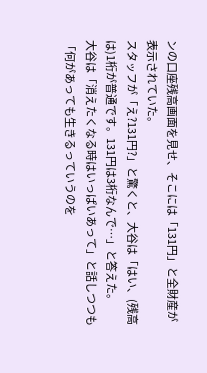ンの口座残高画面を見せ、そこには「131円」と全財産が表示されていた。
スタッフが「え?131円?」と驚くと、大谷は「はい、(残高は)1桁が普通です。131円は3桁なんで…」と答えた。
大谷は「消えたくなる時はいっぱいあって」と話しつつも「何があっても生きるっていうのを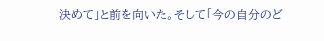決めて」と前を向いた。そして「今の自分のど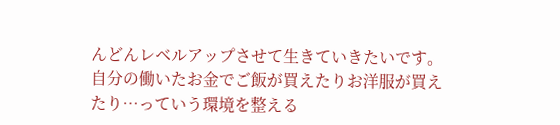んどんレベルアップさせて生きていきたいです。自分の働いたお金でご飯が買えたりお洋服が買えたり…っていう環境を整える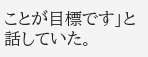ことが目標です」と話していた。